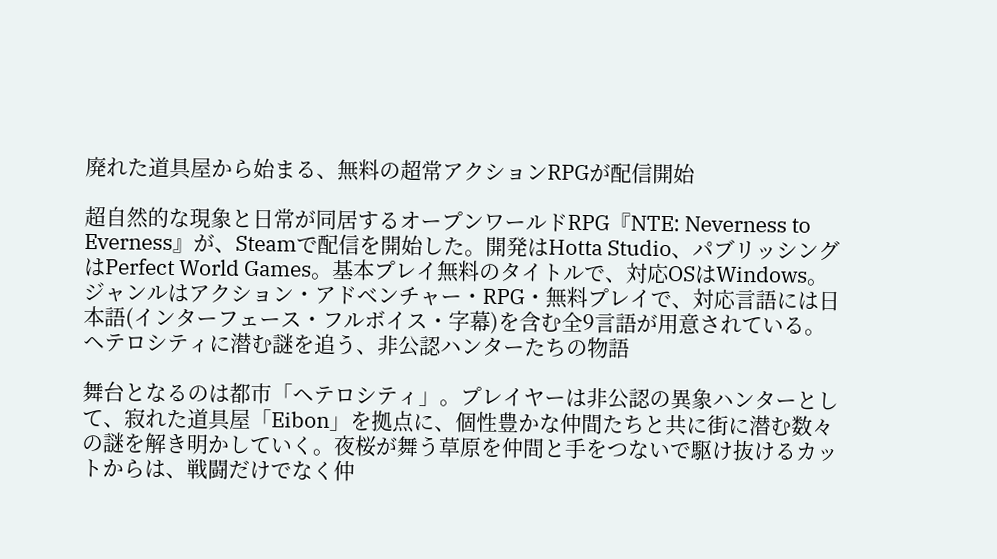廃れた道具屋から始まる、無料の超常アクションRPGが配信開始

超自然的な現象と日常が同居するオープンワールドRPG『NTE: Neverness to Everness』が、Steamで配信を開始した。開発はHotta Studio、パブリッシングはPerfect World Games。基本プレイ無料のタイトルで、対応OSはWindows。ジャンルはアクション・アドベンチャー・RPG・無料プレイで、対応言語には日本語(インターフェース・フルボイス・字幕)を含む全9言語が用意されている。
ヘテロシティに潜む謎を追う、非公認ハンターたちの物語

舞台となるのは都市「ヘテロシティ」。プレイヤーは非公認の異象ハンターとして、寂れた道具屋「Eibon」を拠点に、個性豊かな仲間たちと共に街に潜む数々の謎を解き明かしていく。夜桜が舞う草原を仲間と手をつないで駆け抜けるカットからは、戦闘だけでなく仲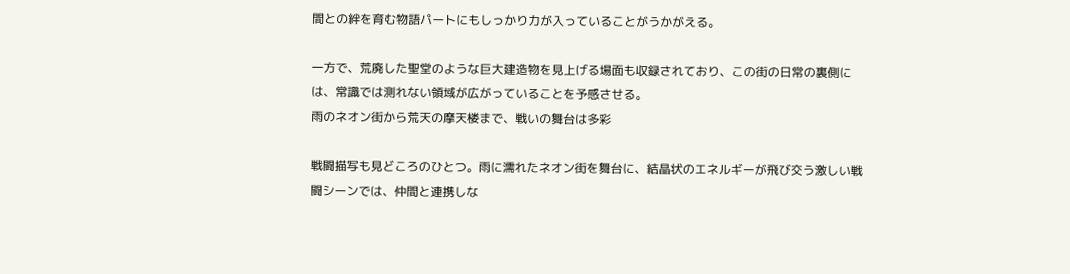間との絆を育む物語パートにもしっかり力が入っていることがうかがえる。

一方で、荒廃した聖堂のような巨大建造物を見上げる場面も収録されており、この街の日常の裏側には、常識では測れない領域が広がっていることを予感させる。
雨のネオン街から荒天の摩天楼まで、戦いの舞台は多彩

戦闘描写も見どころのひとつ。雨に濡れたネオン街を舞台に、結晶状のエネルギーが飛び交う激しい戦闘シーンでは、仲間と連携しな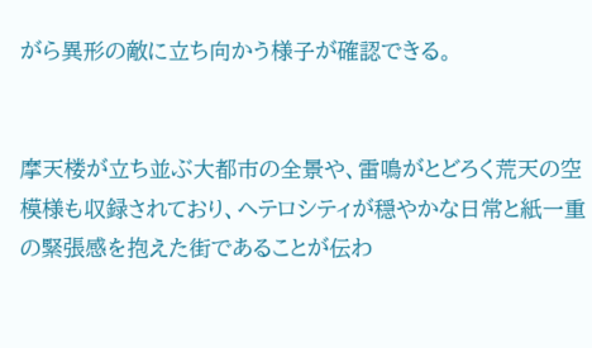がら異形の敵に立ち向かう様子が確認できる。


摩天楼が立ち並ぶ大都市の全景や、雷鳴がとどろく荒天の空模様も収録されており、ヘテロシティが穏やかな日常と紙一重の緊張感を抱えた街であることが伝わ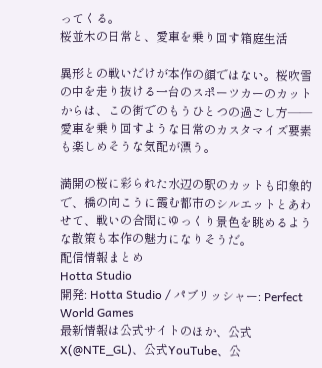ってくる。
桜並木の日常と、愛車を乗り回す箱庭生活

異形との戦いだけが本作の顔ではない。桜吹雪の中を走り抜ける一台のスポーツカーのカットからは、この街でのもうひとつの過ごし方――愛車を乗り回すような日常のカスタマイズ要素も楽しめそうな気配が漂う。

満開の桜に彩られた水辺の駅のカットも印象的で、橋の向こうに霞む都市のシルエットとあわせて、戦いの合間にゆっくり景色を眺めるような散策も本作の魅力になりそうだ。
配信情報まとめ
Hotta Studio
開発: Hotta Studio / パブリッシャー: Perfect World Games
最新情報は公式サイトのほか、公式X(@NTE_GL)、公式YouTube、公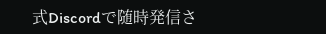式Discordで随時発信さ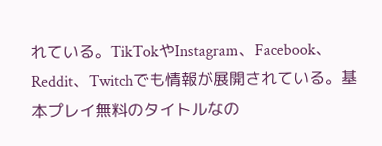れている。TikTokやInstagram、Facebook、Reddit、Twitchでも情報が展開されている。基本プレイ無料のタイトルなの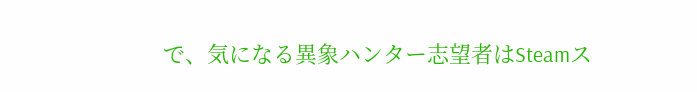で、気になる異象ハンター志望者はSteamス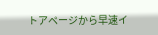トアページから早速イ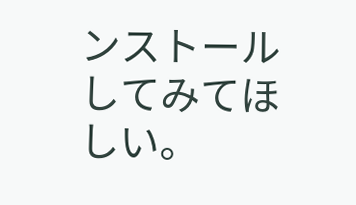ンストールしてみてほしい。